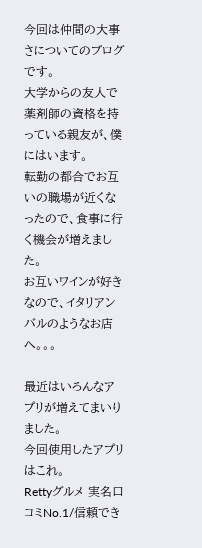今回は仲間の大事さについてのブログです。
大学からの友人で薬剤師の資格を持っている親友が、僕にはいます。
転勤の都合でお互いの職場が近くなったので、食事に行く機会が増えました。
お互いワインが好きなので、イタリアンバルのようなお店へ。。。

最近はいろんなアプリが増えてまいりました。
今回使用したアプリはこれ。
Rettyグルメ 実名口コミNo.1/信頼でき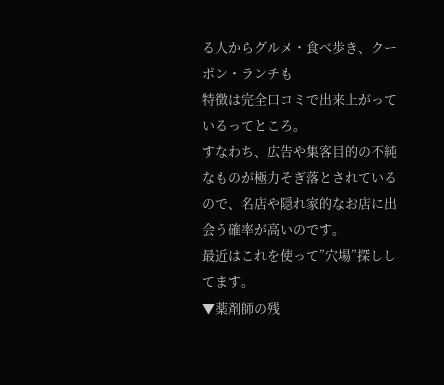る人からグルメ・食べ歩き、クーポン・ランチも
特徴は完全口コミで出来上がっているってところ。
すなわち、広告や集客目的の不純なものが極力そぎ落とされているので、名店や隠れ家的なお店に出会う確率が高いのです。
最近はこれを使って”穴場”探ししてます。
▼薬剤師の残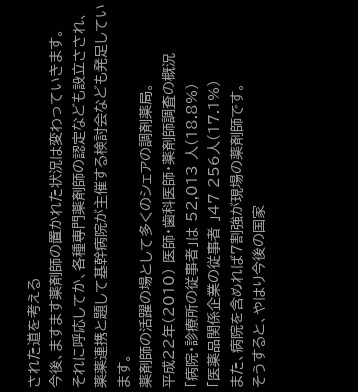された道を考える
今後、ますます薬剤師の置かれた状況は変わっていきます。
それに呼応してか、各種専門薬剤師の認定なども設立さされ、薬薬連携と題して基幹病院が主催する検討会なども発足しています。
薬剤師の活躍の場として多くのシェアの調剤薬局。
平成22年(2010) 医師・歯科医師・薬剤師調査の概況
「病院・診療所の従事者」は 52,013 人(18.8%)
「医薬品関係企業の従事者 」47 256人(17.1%)
また、病院を含めれば7割強が現場の薬剤師です。
そうすると、やはり今後の国家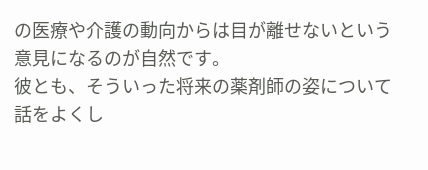の医療や介護の動向からは目が離せないという意見になるのが自然です。
彼とも、そういった将来の薬剤師の姿について話をよくし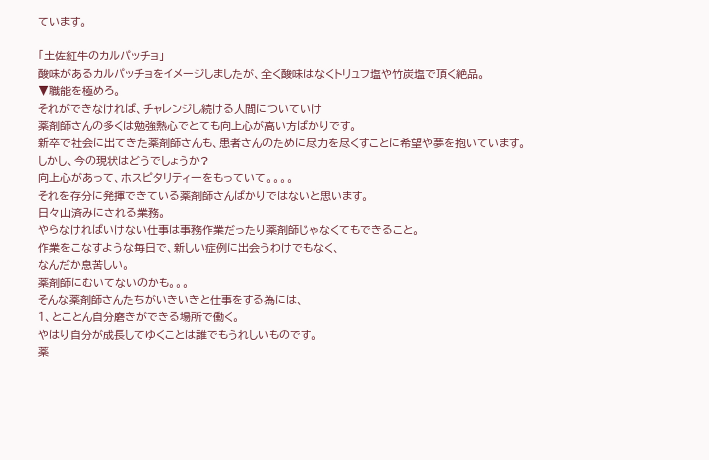ています。

「土佐紅牛のカルパッチョ」
酸味があるカルパッチョをイメージしましたが、全く酸味はなくトリュフ塩や竹炭塩で頂く絶品。
▼職能を極めろ。
それができなければ、チャレンジし続ける人間についていけ
薬剤師さんの多くは勉強熱心でとても向上心が高い方ばかりです。
新卒で社会に出てきた薬剤師さんも、患者さんのために尽力を尽くすことに希望や夢を抱いています。
しかし、今の現状はどうでしょうか?
向上心があって、ホスピタリティーをもっていて。。。。
それを存分に発揮できている薬剤師さんばかりではないと思います。
日々山済みにされる業務。
やらなければいけない仕事は事務作業だったり薬剤師じゃなくてもできること。
作業をこなすような毎日で、新しい症例に出会うわけでもなく、
なんだか息苦しい。
薬剤師にむいてないのかも。。。
そんな薬剤師さんたちがいきいきと仕事をする為には、
1、とことん自分磨きができる場所で働く。
やはり自分が成長してゆくことは誰でもうれしいものです。
薬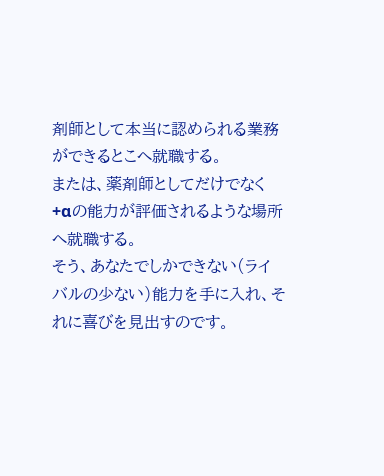剤師として本当に認められる業務ができるとこへ就職する。
または、薬剤師としてだけでなく+αの能力が評価されるような場所へ就職する。
そう、あなたでしかできない(ライバルの少ない)能力を手に入れ、それに喜びを見出すのです。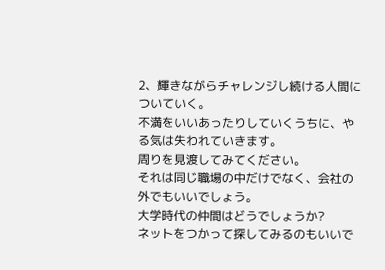2、輝きながらチャレンジし続ける人間についていく。
不満をいいあったりしていくうちに、やる気は失われていきます。
周りを見渡してみてください。
それは同じ職場の中だけでなく、会社の外でもいいでしょう。
大学時代の仲間はどうでしょうか?
ネットをつかって探してみるのもいいで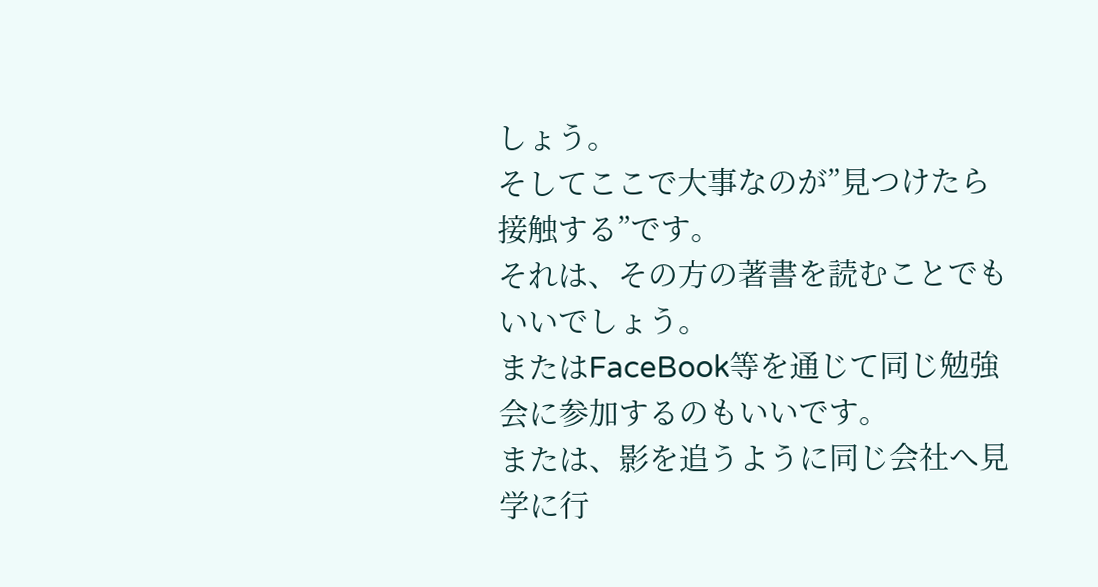しょう。
そしてここで大事なのが”見つけたら接触する”です。
それは、その方の著書を読むことでもいいでしょう。
またはFaceBook等を通じて同じ勉強会に参加するのもいいです。
または、影を追うように同じ会社へ見学に行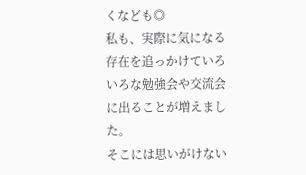くなども◎
私も、実際に気になる存在を追っかけていろいろな勉強会や交流会に出ることが増えました。
そこには思いがけない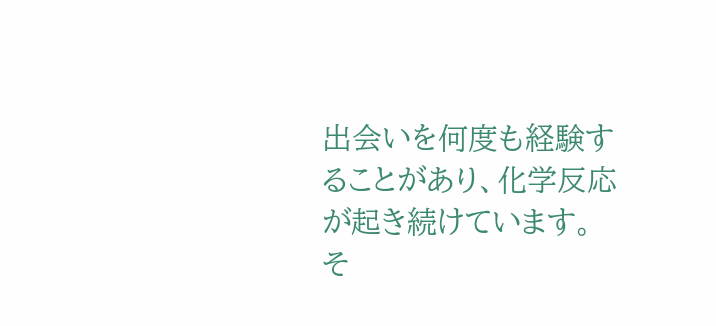出会いを何度も経験することがあり、化学反応が起き続けています。
そ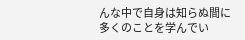んな中で自身は知らぬ間に多くのことを学んでい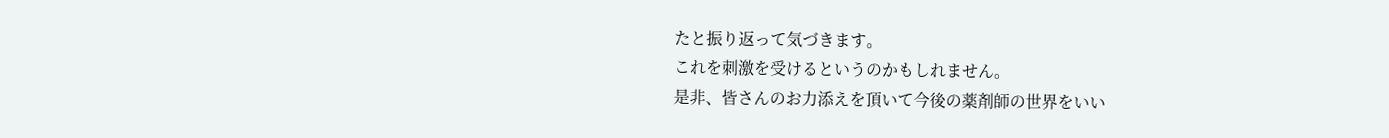たと振り返って気づきます。
これを刺激を受けるというのかもしれません。
是非、皆さんのお力添えを頂いて今後の薬剤師の世界をいい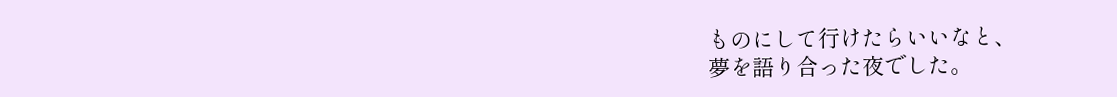ものにして行けたらいいなと、
夢を語り合った夜でした。